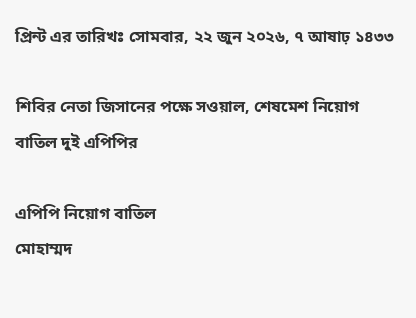প্রিন্ট এর তারিখঃ সোমবার, ২২ জুন ২০২৬, ৭ আষাঢ় ১৪৩৩

শিবির নেতা জিসানের পক্ষে সওয়াল, শেষমেশ নিয়োগ বাতিল দুই এপিপির

এপিপি নিয়োগ বাতিল
মোহাম্মদ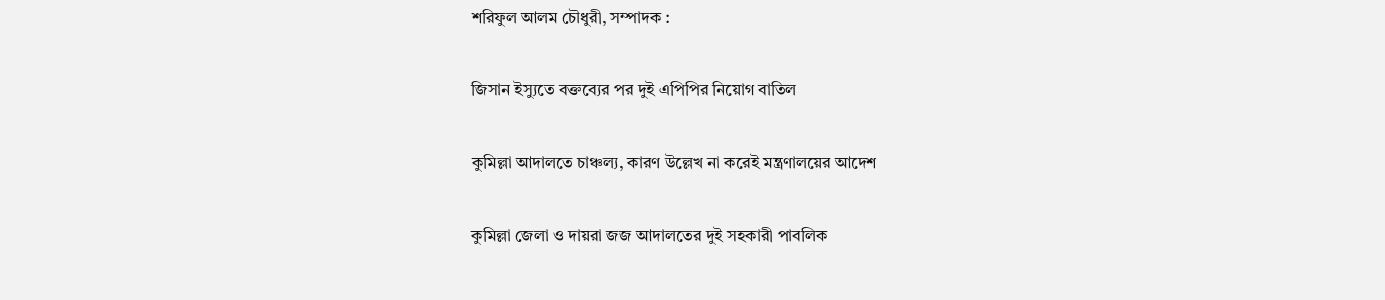শরিফুল আলম চৌধুরী, সম্পাদক :

জিসান ইস্যুতে বক্তব্যের পর দুই এপিপির নিয়োগ বাতিল

কুমিল্লা আদালতে চাঞ্চল্য, কারণ উল্লেখ না করেই মন্ত্রণালয়ের আদেশ

কুমিল্লা জেলা ও দায়রা জজ আদালতের দুই সহকারী পাবলিক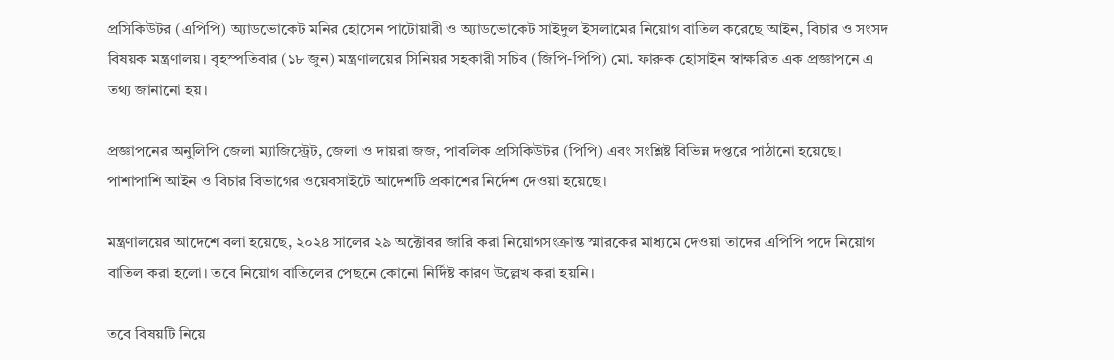প্রসিকিউটর (এপিপি) অ্যাডভোকেট মনির হোসেন পাটোয়ারী ও অ্যাডভোকেট সাইদুল ইসলামের নিয়োগ বাতিল করেছে আইন, বিচার ও সংসদ বিষয়ক মন্ত্রণালয়। বৃহস্পতিবার (১৮ জুন) মন্ত্রণালয়ের সিনিয়র সহকারী সচিব (জিপি-পিপি) মো. ফারুক হোসাইন স্বাক্ষরিত এক প্রজ্ঞাপনে এ তথ্য জানানো হয়।

প্রজ্ঞাপনের অনুলিপি জেলা ম্যাজিস্ট্রেট, জেলা ও দায়রা জজ, পাবলিক প্রসিকিউটর (পিপি) এবং সংশ্লিষ্ট বিভিন্ন দপ্তরে পাঠানো হয়েছে। পাশাপাশি আইন ও বিচার বিভাগের ওয়েবসাইটে আদেশটি প্রকাশের নির্দেশ দেওয়া হয়েছে।

মন্ত্রণালয়ের আদেশে বলা হয়েছে, ২০২৪ সালের ২৯ অক্টোবর জারি করা নিয়োগসংক্রান্ত স্মারকের মাধ্যমে দেওয়া তাদের এপিপি পদে নিয়োগ বাতিল করা হলো। তবে নিয়োগ বাতিলের পেছনে কোনো নির্দিষ্ট কারণ উল্লেখ করা হয়নি।

তবে বিষয়টি নিয়ে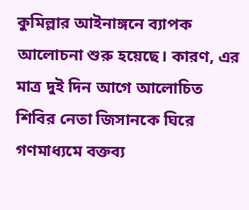কুমিল্লার আইনাঙ্গনে ব্যাপক আলোচনা শুরু হয়েছে। কারণ, এর মাত্র দুই দিন আগে আলোচিত শিবির নেতা জিসানকে ঘিরে গণমাধ্যমে বক্তব্য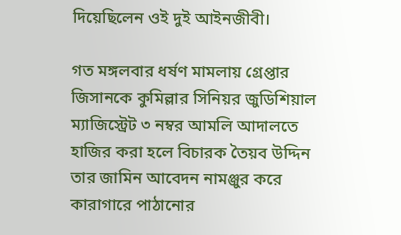দিয়েছিলেন ওই দুই আইনজীবী।

গত মঙ্গলবার ধর্ষণ মামলায় গ্রেপ্তার জিসানকে কুমিল্লার সিনিয়র জুডিশিয়াল ম্যাজিস্ট্রেট ৩ নম্বর আমলি আদালতে হাজির করা হলে বিচারক তৈয়ব উদ্দিন তার জামিন আবেদন নামঞ্জুর করে কারাগারে পাঠানোর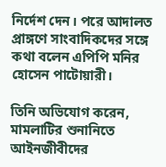নির্দেশ দেন। পরে আদালত প্রাঙ্গণে সাংবাদিকদের সঙ্গে কথা বলেন এপিপি মনির হোসেন পাটোয়ারী।

তিনি অভিযোগ করেন, মামলাটির শুনানিতে আইনজীবীদের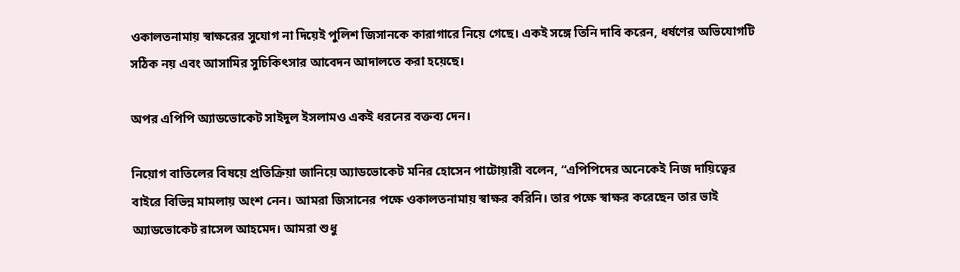ওকালতনামায় স্বাক্ষরের সুযোগ না দিয়েই পুলিশ জিসানকে কারাগারে নিয়ে গেছে। একই সঙ্গে তিনি দাবি করেন, ধর্ষণের অভিযোগটি সঠিক নয় এবং আসামির সুচিকিৎসার আবেদন আদালতে করা হয়েছে।

অপর এপিপি অ্যাডভোকেট সাইদুল ইসলামও একই ধরনের বক্তব্য দেন।

নিয়োগ বাতিলের বিষয়ে প্রতিক্রিয়া জানিয়ে অ্যাডভোকেট মনির হোসেন পাটোয়ারী বলেন, “এপিপিদের অনেকেই নিজ দায়িত্বের বাইরে বিভিন্ন মামলায় অংশ নেন। আমরা জিসানের পক্ষে ওকালতনামায় স্বাক্ষর করিনি। তার পক্ষে স্বাক্ষর করেছেন তার ভাই অ্যাডভোকেট রাসেল আহমেদ। আমরা শুধু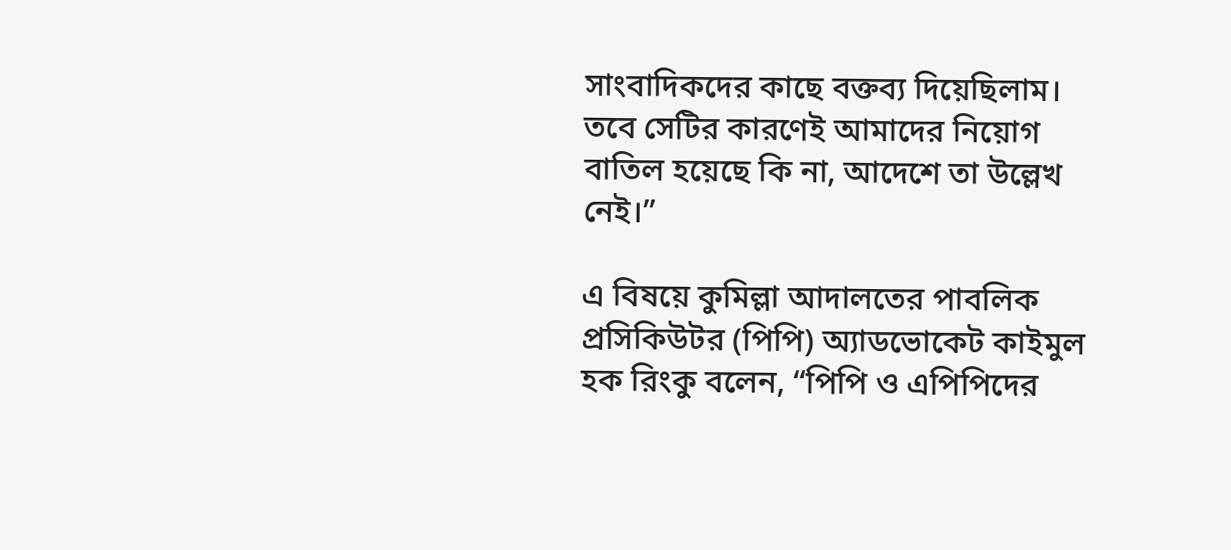সাংবাদিকদের কাছে বক্তব্য দিয়েছিলাম। তবে সেটির কারণেই আমাদের নিয়োগ বাতিল হয়েছে কি না, আদেশে তা উল্লেখ নেই।”

এ বিষয়ে কুমিল্লা আদালতের পাবলিক প্রসিকিউটর (পিপি) অ্যাডভোকেট কাইমুল হক রিংকু বলেন, “পিপি ও এপিপিদের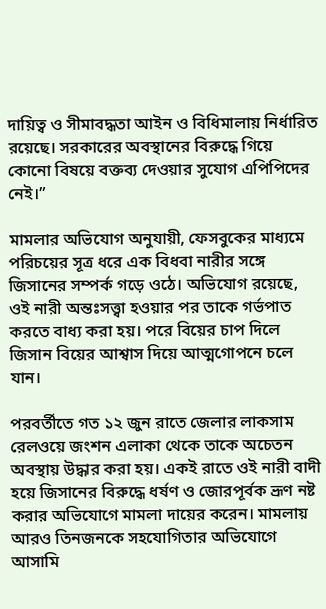দায়িত্ব ও সীমাবদ্ধতা আইন ও বিধিমালায় নির্ধারিত রয়েছে। সরকারের অবস্থানের বিরুদ্ধে গিয়ে কোনো বিষয়ে বক্তব্য দেওয়ার সুযোগ এপিপিদের নেই।”

মামলার অভিযোগ অনুযায়ী, ফেসবুকের মাধ্যমে পরিচয়ের সূত্র ধরে এক বিধবা নারীর সঙ্গে জিসানের সম্পর্ক গড়ে ওঠে। অভিযোগ রয়েছে, ওই নারী অন্তঃসত্ত্বা হওয়ার পর তাকে গর্ভপাত করতে বাধ্য করা হয়। পরে বিয়ের চাপ দিলে জিসান বিয়ের আশ্বাস দিয়ে আত্মগোপনে চলে যান।

পরবর্তীতে গত ১২ জুন রাতে জেলার লাকসাম রেলওয়ে জংশন এলাকা থেকে তাকে অচেতন অবস্থায় উদ্ধার করা হয়। একই রাতে ওই নারী বাদী হয়ে জিসানের বিরুদ্ধে ধর্ষণ ও জোরপূর্বক ভ্রূণ নষ্ট করার অভিযোগে মামলা দায়ের করেন। মামলায় আরও তিনজনকে সহযোগিতার অভিযোগে আসামি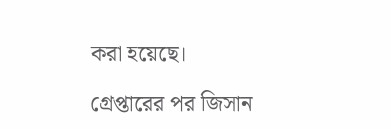করা হয়েছে।

গ্রেপ্তারের পর জিসান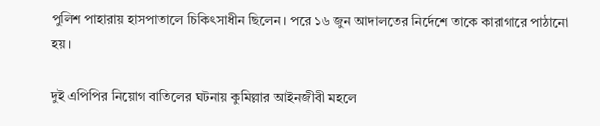পুলিশ পাহারায় হাসপাতালে চিকিৎসাধীন ছিলেন। পরে ১৬ জুন আদালতের নির্দেশে তাকে কারাগারে পাঠানো হয়।

দুই এপিপির নিয়োগ বাতিলের ঘটনায় কুমিল্লার আইনজীবী মহলে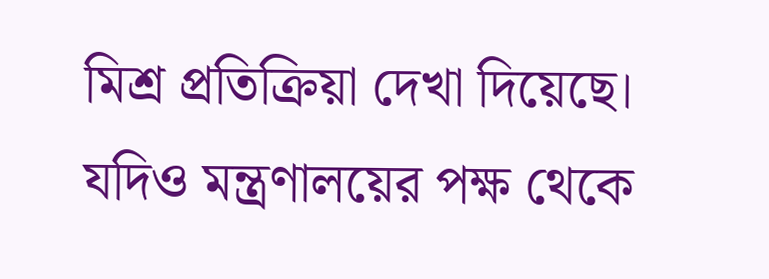মিশ্র প্রতিক্রিয়া দেখা দিয়েছে। যদিও মন্ত্রণালয়ের পক্ষ থেকে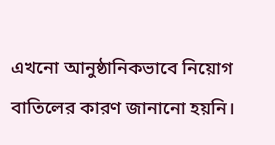এখনো আনুষ্ঠানিকভাবে নিয়োগ বাতিলের কারণ জানানো হয়নি।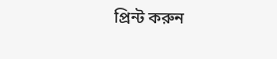প্রিন্ট করুন